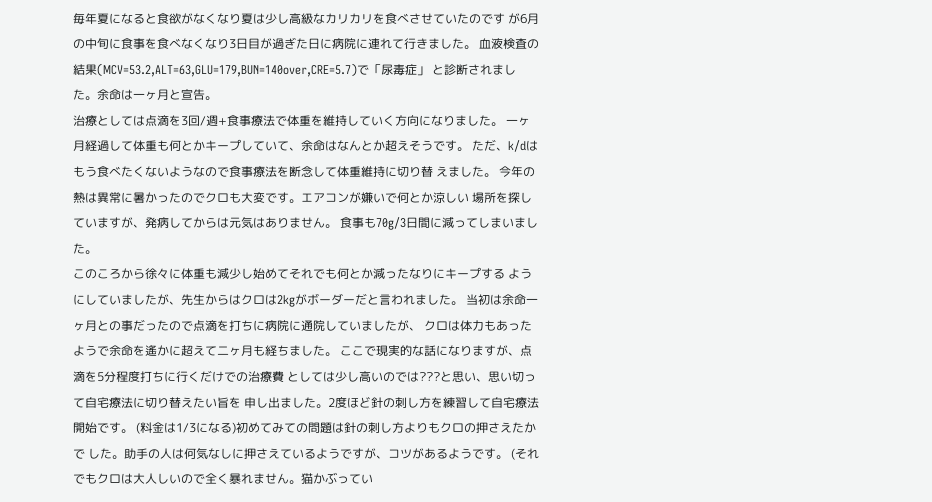毎年夏になると食欲がなくなり夏は少し高級なカリカリを食べさせていたのです が6月の中旬に食事を食べなくなり3日目が過ぎた日に病院に連れて行きました。 血液検査の結果(MCV=53.2,ALT=63,GLU=179,BUN=140over,CRE=5.7)で「尿毒症」 と診断されました。余命は一ヶ月と宣告。
治療としては点滴を3回/週+食事療法で体重を維持していく方向になりました。 一ヶ月経過して体重も何とかキープしていて、余命はなんとか超えそうです。 ただ、k/dはもう食べたくないようなので食事療法を断念して体重維持に切り替 えました。 今年の熱は異常に暑かったのでクロも大変です。エアコンが嫌いで何とか涼しい 場所を探していますが、発病してからは元気はありません。 食事も70g/3日間に減ってしまいました。
このころから徐々に体重も減少し始めてそれでも何とか減ったなりにキープする ようにしていましたが、先生からはクロは2kgがボーダーだと言われました。 当初は余命一ヶ月との事だったので点滴を打ちに病院に通院していましたが、 クロは体力もあったようで余命を遙かに超えて二ヶ月も経ちました。 ここで現実的な話になりますが、点滴を5分程度打ちに行くだけでの治療費 としては少し高いのでは???と思い、思い切って自宅療法に切り替えたい旨を 申し出ました。2度ほど針の刺し方を練習して自宅療法開始です。 (料金は1/3になる)初めてみての問題は針の刺し方よりもクロの押さえたかで した。助手の人は何気なしに押さえているようですが、コツがあるようです。 (それでもクロは大人しいので全く暴れません。猫かぶってい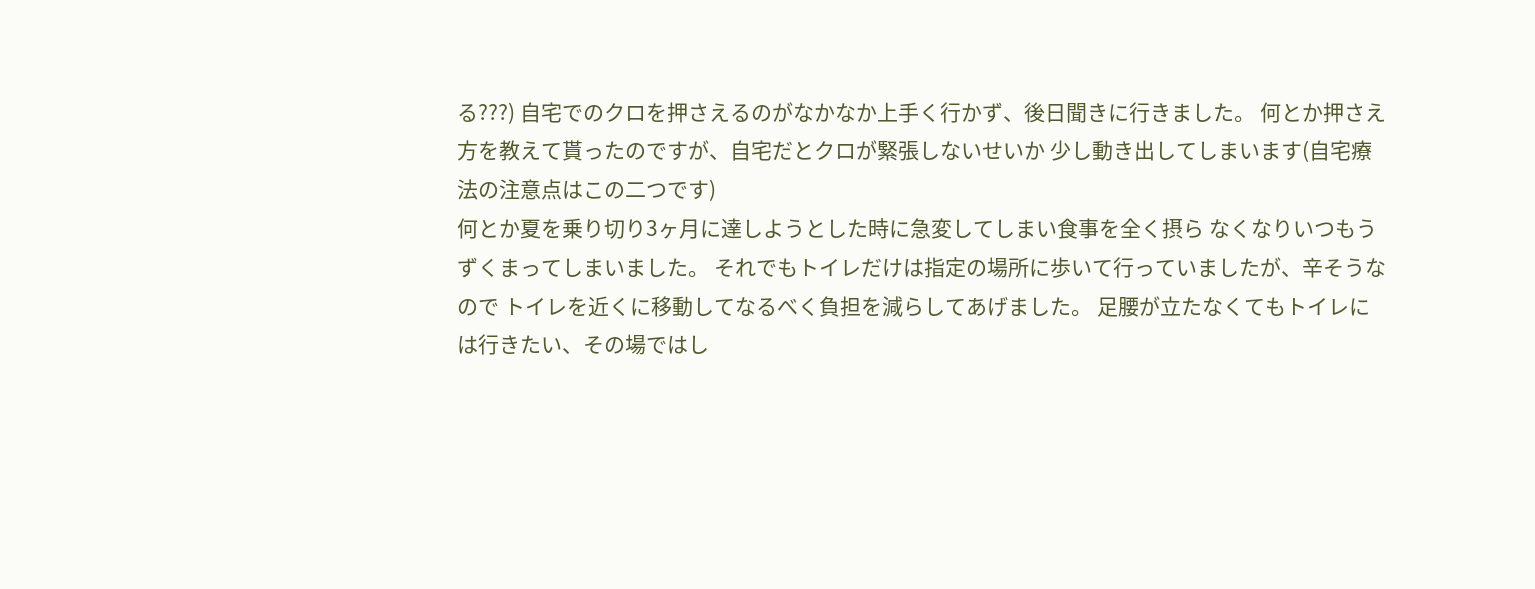る???) 自宅でのクロを押さえるのがなかなか上手く行かず、後日聞きに行きました。 何とか押さえ方を教えて貰ったのですが、自宅だとクロが緊張しないせいか 少し動き出してしまいます(自宅療法の注意点はこの二つです)
何とか夏を乗り切り3ヶ月に達しようとした時に急変してしまい食事を全く摂ら なくなりいつもうずくまってしまいました。 それでもトイレだけは指定の場所に歩いて行っていましたが、辛そうなので トイレを近くに移動してなるべく負担を減らしてあげました。 足腰が立たなくてもトイレには行きたい、その場ではし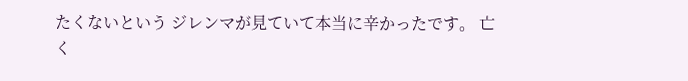たくないという ジレンマが見ていて本当に辛かったです。 亡く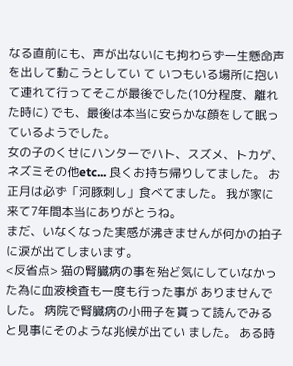なる直前にも、声が出ないにも拘わらず一生懸命声を出して動こうとしてい て いつもいる場所に抱いて連れて行ってそこが最後でした(10分程度、離れた時に) でも、最後は本当に安らかな顔をして眠っているようでした。
女の子のくせにハンターでハト、スズメ、トカゲ、ネズミその他etc... 良くお持ち帰りしてました。 お正月は必ず「河豚刺し」食べてました。 我が家に来て7年間本当にありがとうね。
まだ、いなくなった実感が沸きませんが何かの拍子に涙が出てしまいます。
<反省点> 猫の腎臓病の事を殆ど気にしていなかった為に血液検査も一度も行った事が ありませんでした。 病院で腎臓病の小冊子を貰って読んでみると見事にそのような兆候が出てい ました。 ある時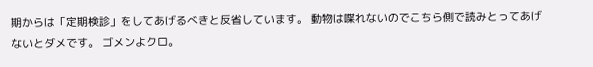期からは「定期検診」をしてあげるべきと反省しています。 動物は喋れないのでこちら側で読みとってあげないとダメです。 ゴメンよクロ。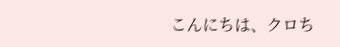こんにちは、クロち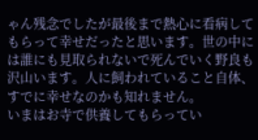ゃん残念でしたが最後まで熱心に看病してもらって幸せだったと思います。世の中には誰にも見取られないで死んでいく野良も沢山います。人に飼われていること自体、すでに幸せなのかも知れません。
いまはお寺で供養してもらってい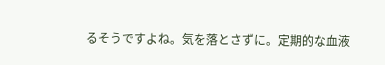るそうですよね。気を落とさずに。定期的な血液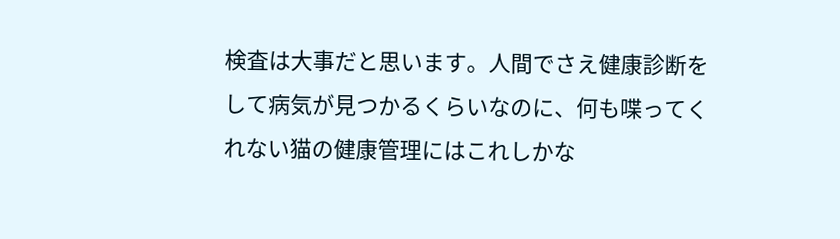検査は大事だと思います。人間でさえ健康診断をして病気が見つかるくらいなのに、何も喋ってくれない猫の健康管理にはこれしかな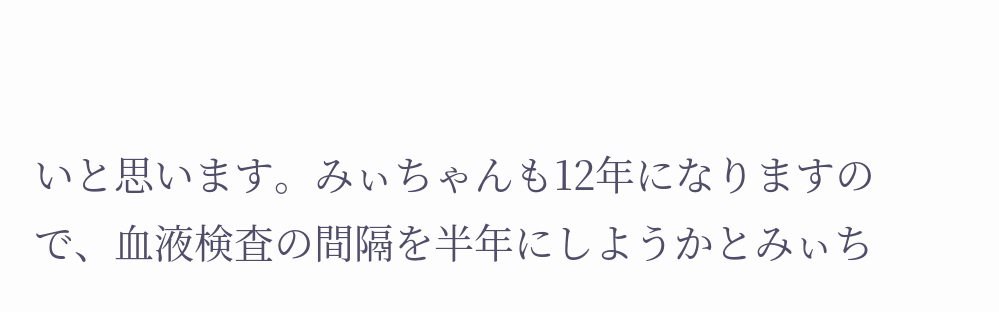いと思います。みぃちゃんも12年になりますので、血液検査の間隔を半年にしようかとみぃち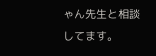ゃん先生と相談してます。